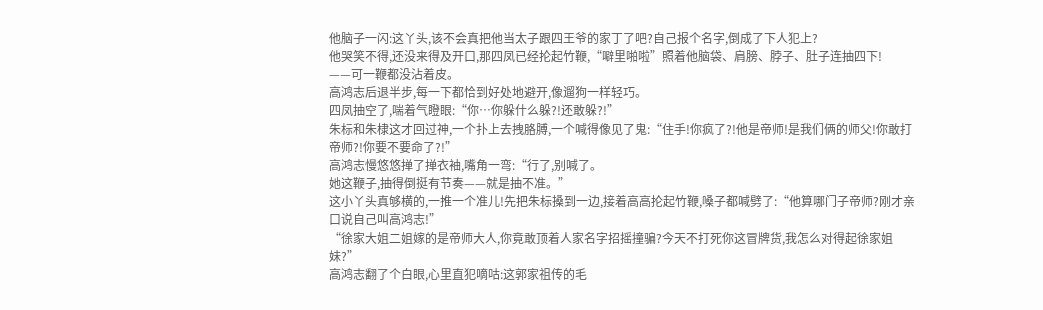他脑子一闪:这丫头,该不会真把他当太子跟四王爷的家丁了吧?自己报个名字,倒成了下人犯上?
他哭笑不得,还没来得及开口,那四凤已经抡起竹鞭,“噼里啪啦”照着他脑袋、肩膀、脖子、肚子连抽四下!
——可一鞭都没沾着皮。
高鸿志后退半步,每一下都恰到好处地避开,像遛狗一样轻巧。
四凤抽空了,喘着气瞪眼:“你…你躲什么躲?!还敢躲?!”
朱标和朱棣这才回过神,一个扑上去拽胳膊,一个喊得像见了鬼:“住手!你疯了?!他是帝师!是我们俩的师父!你敢打帝师?!你要不要命了?!”
高鸿志慢悠悠掸了掸衣袖,嘴角一弯:“行了,别喊了。
她这鞭子,抽得倒挺有节奏——就是抽不准。”
这小丫头真够横的,一推一个准儿!先把朱标搡到一边,接着高高抡起竹鞭,嗓子都喊劈了:“他算哪门子帝师?刚才亲口说自己叫高鸿志!”
“徐家大姐二姐嫁的是帝师大人,你竟敢顶着人家名字招摇撞骗?今天不打死你这冒牌货,我怎么对得起徐家姐妹?”
高鸿志翻了个白眼,心里直犯嘀咕:这郭家祖传的毛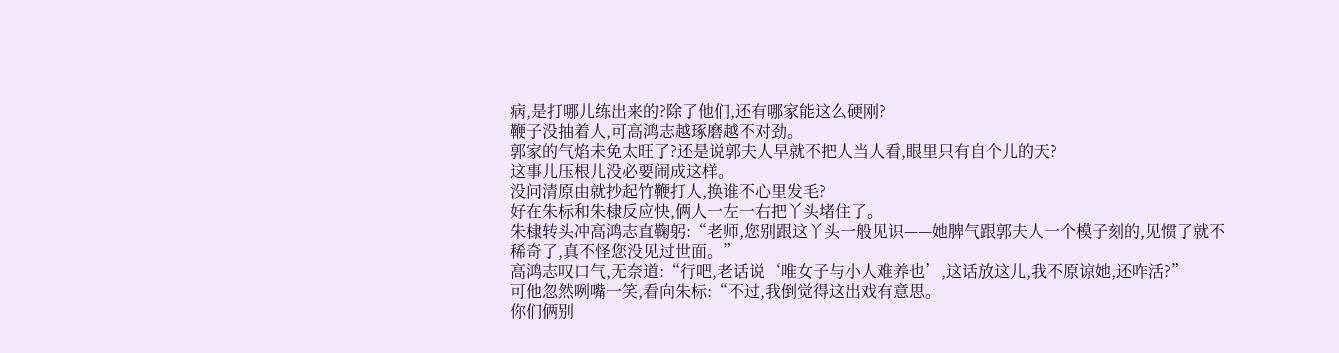病,是打哪儿练出来的?除了他们,还有哪家能这么硬刚?
鞭子没抽着人,可高鸿志越琢磨越不对劲。
郭家的气焰未免太旺了?还是说郭夫人早就不把人当人看,眼里只有自个儿的天?
这事儿压根儿没必要闹成这样。
没问清原由就抄起竹鞭打人,换谁不心里发毛?
好在朱标和朱棣反应快,俩人一左一右把丫头堵住了。
朱棣转头冲高鸿志直鞠躬:“老师,您别跟这丫头一般见识——她脾气跟郭夫人一个模子刻的,见惯了就不稀奇了,真不怪您没见过世面。”
高鸿志叹口气,无奈道:“行吧,老话说‘唯女子与小人难养也’,这话放这儿,我不原谅她,还咋活?”
可他忽然咧嘴一笑,看向朱标:“不过,我倒觉得这出戏有意思。
你们俩别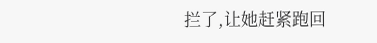拦了,让她赶紧跑回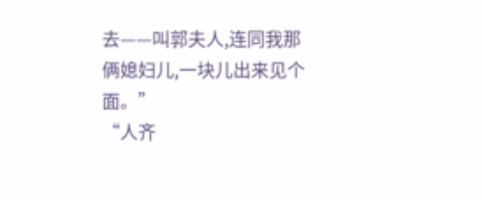去——叫郭夫人,连同我那俩媳妇儿,一块儿出来见个面。”
“人齐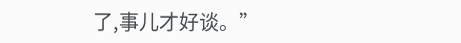了,事儿才好谈。”